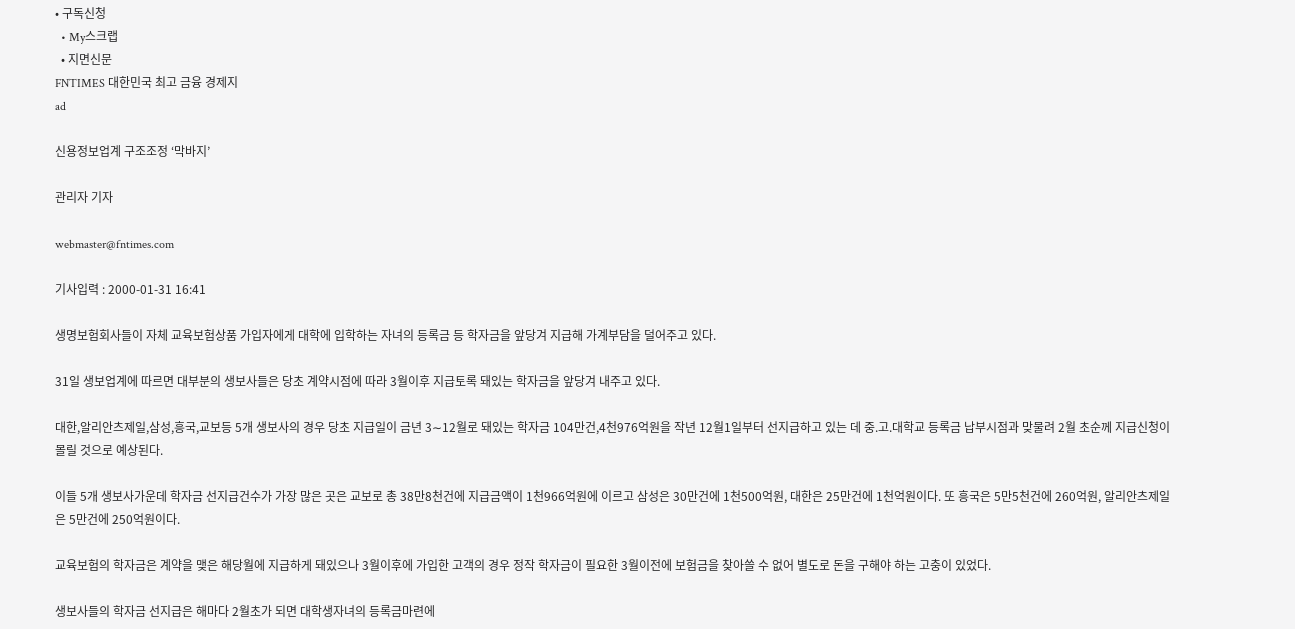• 구독신청
  • My스크랩
  • 지면신문
FNTIMES 대한민국 최고 금융 경제지
ad

신용정보업계 구조조정 ‘막바지’

관리자 기자

webmaster@fntimes.com

기사입력 : 2000-01-31 16:41

생명보험회사들이 자체 교육보험상품 가입자에게 대학에 입학하는 자녀의 등록금 등 학자금을 앞당겨 지급해 가계부담을 덜어주고 있다.

31일 생보업계에 따르면 대부분의 생보사들은 당초 계약시점에 따라 3월이후 지급토록 돼있는 학자금을 앞당겨 내주고 있다.

대한,알리안츠제일,삼성,흥국,교보등 5개 생보사의 경우 당초 지급일이 금년 3∼12월로 돼있는 학자금 104만건,4천976억원을 작년 12월1일부터 선지급하고 있는 데 중.고.대학교 등록금 납부시점과 맞물려 2월 초순께 지급신청이 몰릴 것으로 예상된다.

이들 5개 생보사가운데 학자금 선지급건수가 가장 많은 곳은 교보로 총 38만8천건에 지급금액이 1천966억원에 이르고 삼성은 30만건에 1천500억원, 대한은 25만건에 1천억원이다. 또 흥국은 5만5천건에 260억원, 알리안츠제일은 5만건에 250억원이다.

교육보험의 학자금은 계약을 맺은 해당월에 지급하게 돼있으나 3월이후에 가입한 고객의 경우 정작 학자금이 필요한 3월이전에 보험금을 찾아쓸 수 없어 별도로 돈을 구해야 하는 고충이 있었다.

생보사들의 학자금 선지급은 해마다 2월초가 되면 대학생자녀의 등록금마련에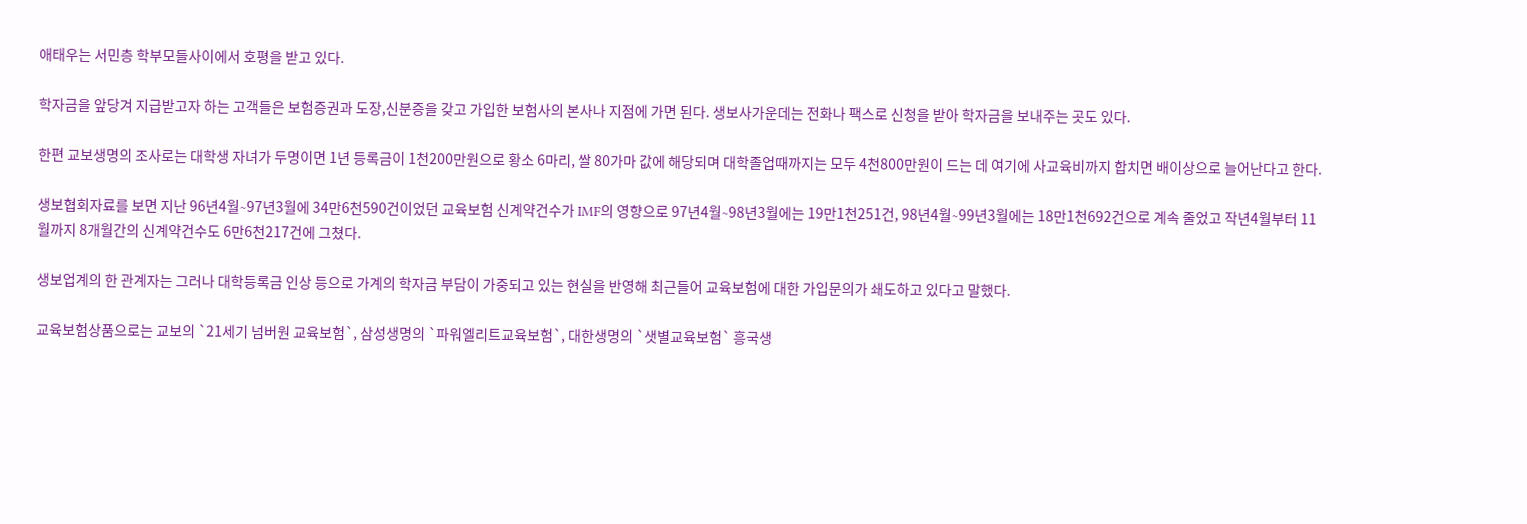애태우는 서민층 학부모들사이에서 호평을 받고 있다.

학자금을 앞당겨 지급받고자 하는 고객들은 보험증권과 도장,신분증을 갖고 가입한 보험사의 본사나 지점에 가면 된다. 생보사가운데는 전화나 팩스로 신청을 받아 학자금을 보내주는 곳도 있다.

한편 교보생명의 조사로는 대학생 자녀가 두명이면 1년 등록금이 1천200만원으로 황소 6마리, 쌀 80가마 값에 해당되며 대학졸업때까지는 모두 4천800만원이 드는 데 여기에 사교육비까지 합치면 배이상으로 늘어난다고 한다.

생보협회자료를 보면 지난 96년4월∼97년3월에 34만6천590건이었던 교육보험 신계약건수가 IMF의 영향으로 97년4월∼98년3월에는 19만1천251건, 98년4월∼99년3월에는 18만1천692건으로 계속 줄었고 작년4월부터 11월까지 8개월간의 신계약건수도 6만6천217건에 그쳤다.

생보업계의 한 관계자는 그러나 대학등록금 인상 등으로 가계의 학자금 부담이 가중되고 있는 현실을 반영해 최근들어 교육보험에 대한 가입문의가 쇄도하고 있다고 말했다.

교육보험상품으로는 교보의 `21세기 넘버원 교육보험`, 삼성생명의 `파워엘리트교육보험`, 대한생명의 `샛별교육보험` 흥국생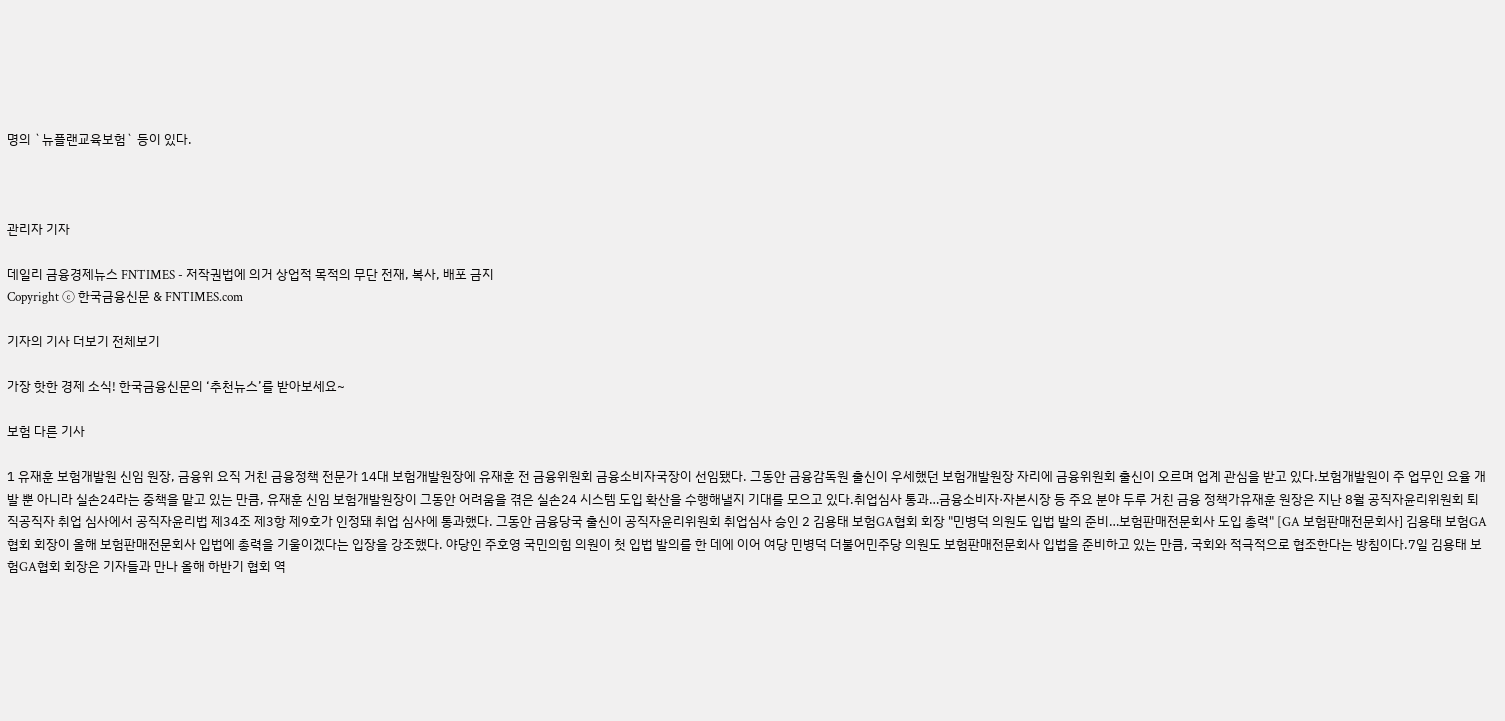명의 `뉴플랜교육보험` 등이 있다.



관리자 기자

데일리 금융경제뉴스 FNTIMES - 저작권법에 의거 상업적 목적의 무단 전재, 복사, 배포 금지
Copyright ⓒ 한국금융신문 & FNTIMES.com

기자의 기사 더보기 전체보기

가장 핫한 경제 소식! 한국금융신문의 ‘추천뉴스’를 받아보세요~

보험 다른 기사

1 유재훈 보험개발원 신임 원장, 금융위 요직 거친 금융정책 전문가 14대 보험개발원장에 유재훈 전 금융위원회 금융소비자국장이 선임됐다. 그동안 금융감독원 출신이 우세했던 보험개발원장 자리에 금융위원회 출신이 오르며 업계 관심을 받고 있다.보험개발원이 주 업무인 요율 개발 뿐 아니라 실손24라는 중책을 맡고 있는 만큼, 유재훈 신임 보험개발원장이 그동안 어려움을 겪은 실손24 시스템 도입 확산을 수행해낼지 기대를 모으고 있다.취업심사 통과…금융소비자·자본시장 등 주요 분야 두루 거친 금융 정책가유재훈 원장은 지난 8월 공직자윤리위원회 퇴직공직자 취업 심사에서 공직자윤리법 제34조 제3항 제9호가 인정돼 취업 심사에 통과했다. 그동안 금융당국 출신이 공직자윤리위원회 취업심사 승인 2 김용태 보험GA협회 회장 "민병덕 의원도 입법 발의 준비…보험판매전문회사 도입 총력" [GA 보험판매전문회사] 김용태 보험GA협회 회장이 올해 보험판매전문회사 입법에 총력을 기울이겠다는 입장을 강조했다. 야당인 주호영 국민의힘 의원이 첫 입법 발의를 한 데에 이어 여당 민병덕 더불어민주당 의원도 보험판매전문회사 입법을 준비하고 있는 만큼, 국회와 적극적으로 협조한다는 방침이다.7일 김용태 보험GA협회 회장은 기자들과 만나 올해 하반기 협회 역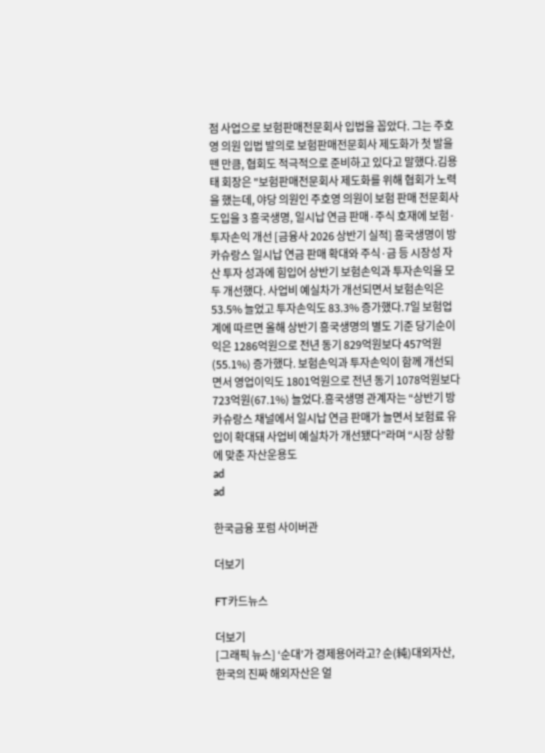점 사업으로 보험판매전문회사 입법을 꼽았다. 그는 주호영 의원 입법 발의로 보험판매전문회사 제도화가 첫 발을 뗀 만큼, 협회도 적극적으로 준비하고 있다고 말했다.김용태 회장은 "보험판매전문회사 제도화를 위해 협회가 노력을 했는데, 야당 의원인 주호영 의원이 보험 판매 전문회사 도입을 3 흥국생명, 일시납 연금 판매·주식 호재에 보험·투자손익 개선 [금융사 2026 상반기 실적] 흥국생명이 방카슈랑스 일시납 연금 판매 확대와 주식·금 등 시장성 자산 투자 성과에 힘입어 상반기 보험손익과 투자손익을 모두 개선했다. 사업비 예실차가 개선되면서 보험손익은 53.5% 늘었고 투자손익도 83.3% 증가했다.7일 보험업계에 따르면 올해 상반기 흥국생명의 별도 기준 당기순이익은 1286억원으로 전년 동기 829억원보다 457억원(55.1%) 증가했다. 보험손익과 투자손익이 함께 개선되면서 영업이익도 1801억원으로 전년 동기 1078억원보다 723억원(67.1%) 늘었다.흥국생명 관계자는 “상반기 방카슈랑스 채널에서 일시납 연금 판매가 늘면서 보험료 유입이 확대돼 사업비 예실차가 개선됐다”라며 “시장 상황에 맞춘 자산운용도
ad
ad

한국금융 포럼 사이버관

더보기

FT카드뉴스

더보기
[그래픽 뉴스] ‘순대’가 경제용어라고? 순(純)대외자산, 한국의 진짜 해외자산은 얼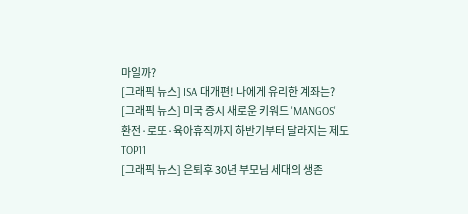마일까?
[그래픽 뉴스] ISA 대개편! 나에게 유리한 계좌는?
[그래픽 뉴스] 미국 증시 새로운 키워드 'MANGOS'
환전·로또·육아휴직까지 하반기부터 달라지는 제도 TOP11
[그래픽 뉴스] 은퇴후 30년 부모님 세대의 생존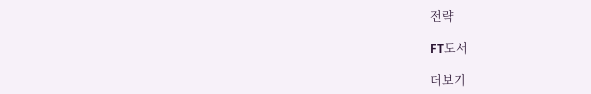전략

FT도서

더보기